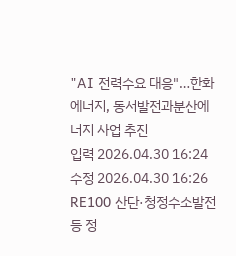"AI 전력수요 대응"…한화에너지, 동서발전과분산에너지 사업 추진
입력 2026.04.30 16:24
수정 2026.04.30 16:26
RE100 산단·청정수소발전 등 정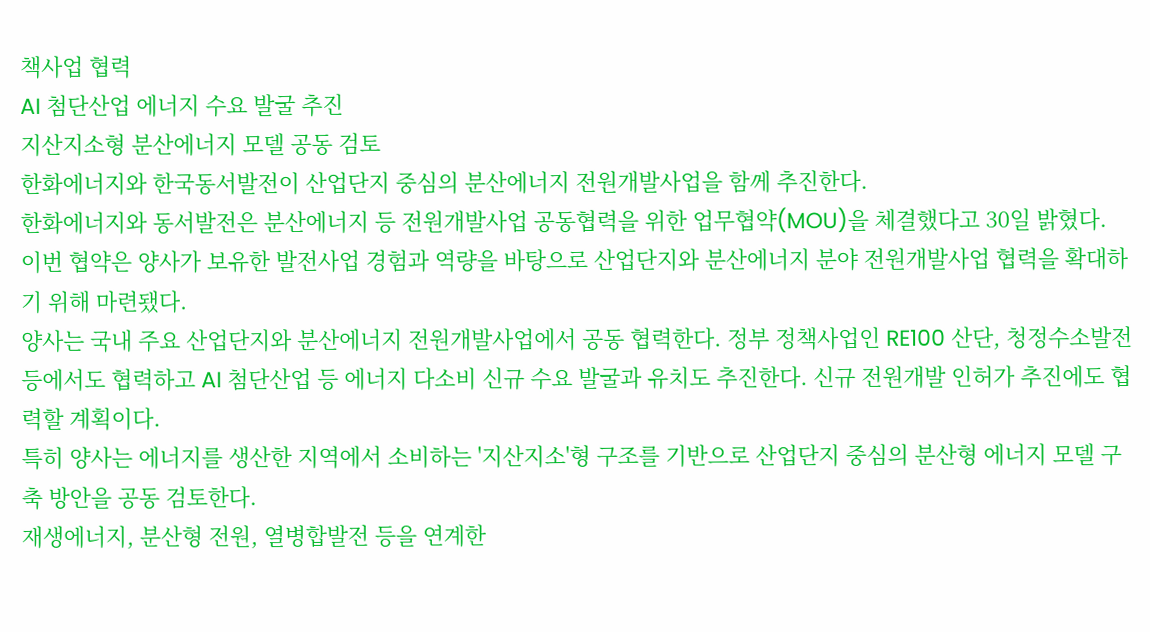책사업 협력
AI 첨단산업 에너지 수요 발굴 추진
지산지소형 분산에너지 모델 공동 검토
한화에너지와 한국동서발전이 산업단지 중심의 분산에너지 전원개발사업을 함께 추진한다.
한화에너지와 동서발전은 분산에너지 등 전원개발사업 공동협력을 위한 업무협약(MOU)을 체결했다고 30일 밝혔다.
이번 협약은 양사가 보유한 발전사업 경험과 역량을 바탕으로 산업단지와 분산에너지 분야 전원개발사업 협력을 확대하기 위해 마련됐다.
양사는 국내 주요 산업단지와 분산에너지 전원개발사업에서 공동 협력한다. 정부 정책사업인 RE100 산단, 청정수소발전 등에서도 협력하고 AI 첨단산업 등 에너지 다소비 신규 수요 발굴과 유치도 추진한다. 신규 전원개발 인허가 추진에도 협력할 계획이다.
특히 양사는 에너지를 생산한 지역에서 소비하는 '지산지소'형 구조를 기반으로 산업단지 중심의 분산형 에너지 모델 구축 방안을 공동 검토한다.
재생에너지, 분산형 전원, 열병합발전 등을 연계한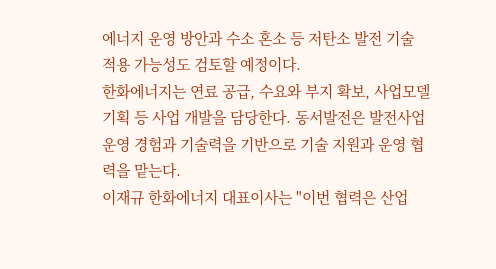에너지 운영 방안과 수소 혼소 등 저탄소 발전 기술 적용 가능성도 검토할 예정이다.
한화에너지는 연료 공급, 수요와 부지 확보, 사업모델 기획 등 사업 개발을 담당한다. 동서발전은 발전사업 운영 경험과 기술력을 기반으로 기술 지원과 운영 협력을 맡는다.
이재규 한화에너지 대표이사는 "이번 협력은 산업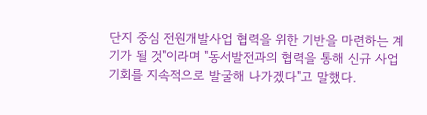단지 중심 전원개발사업 협력을 위한 기반을 마련하는 계기가 될 것"이라며 "동서발전과의 협력을 통해 신규 사업 기회를 지속적으로 발굴해 나가겠다"고 말했다.